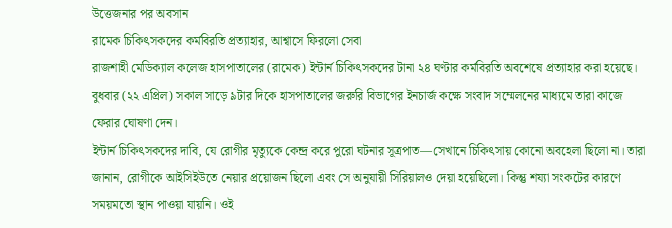উত্তেজনার পর অবসান
রামেক চিকিৎসকদের কর্মবিরতি প্রত্যাহার, আশ্বাসে ফিরলো সেবা
রাজশাহী মেডিক্যাল কলেজ হাসপাতালের (রামেক) ইন্টার্ন চিকিৎসকদের টানা ২৪ ঘণ্টার কর্মবিরতি অবশেষে প্রত্যাহার করা হয়েছে। বুধবার (২২ এপ্রিল) সকাল সাড়ে ৯টার দিকে হাসপাতালের জরুরি বিভাগের ইনচার্জ কক্ষে সংবাদ সম্মেলনের মাধ্যমে তারা কাজে ফেরার ঘোষণা দেন।
ইন্টার্ন চিকিৎসকদের দাবি, যে রোগীর মৃত্যুকে কেন্দ্র করে পুরো ঘটনার সূত্রপাত—সেখানে চিকিৎসায় কোনো অবহেলা ছিলো না। তারা জানান, রোগীকে আইসিইউতে নেয়ার প্রয়োজন ছিলো এবং সে অনুযায়ী সিরিয়ালও দেয়া হয়েছিলো। কিন্তু শয্যা সংকটের কারণে সময়মতো স্থান পাওয়া যায়নি। ওই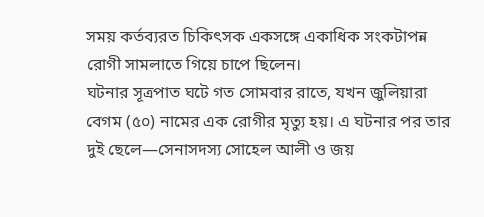সময় কর্তব্যরত চিকিৎসক একসঙ্গে একাধিক সংকটাপন্ন রোগী সামলাতে গিয়ে চাপে ছিলেন।
ঘটনার সূত্রপাত ঘটে গত সোমবার রাতে, যখন জুলিয়ারা বেগম (৫০) নামের এক রোগীর মৃত্যু হয়। এ ঘটনার পর তার দুই ছেলে—সেনাসদস্য সোহেল আলী ও জয়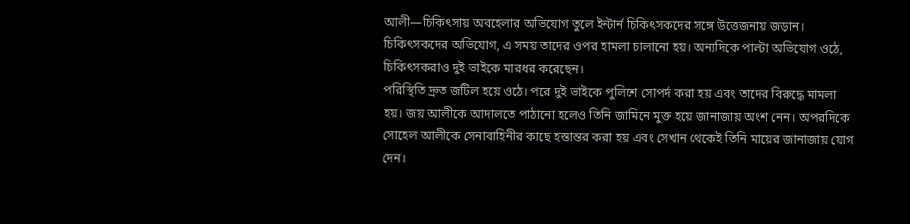আলী—চিকিৎসায় অবহেলার অভিযোগ তুলে ইন্টার্ন চিকিৎসকদের সঙ্গে উত্তেজনায় জড়ান। চিকিৎসকদের অভিযোগ, এ সময় তাদের ওপর হামলা চালানো হয়। অন্যদিকে পাল্টা অভিযোগ ওঠে, চিকিৎসকরাও দুই ভাইকে মারধর করেছেন।
পরিস্থিতি দ্রুত জটিল হয়ে ওঠে। পরে দুই ভাইকে পুলিশে সোপর্দ করা হয় এবং তাদের বিরুদ্ধে মামলা হয়। জয় আলীকে আদালতে পাঠানো হলেও তিনি জামিনে মুক্ত হয়ে জানাজায় অংশ নেন। অপরদিকে সোহেল আলীকে সেনাবাহিনীর কাছে হস্তান্তর করা হয় এবং সেখান থেকেই তিনি মায়ের জানাজায় যোগ দেন।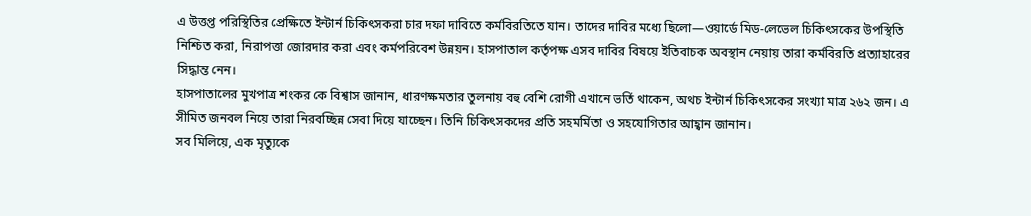এ উত্তপ্ত পরিস্থিতির প্রেক্ষিতে ইন্টার্ন চিকিৎসকরা চার দফা দাবিতে কর্মবিরতিতে যান। তাদের দাবির মধ্যে ছিলো—ওয়ার্ডে মিড-লেভেল চিকিৎসকের উপস্থিতি নিশ্চিত করা, নিরাপত্তা জোরদার করা এবং কর্মপরিবেশ উন্নয়ন। হাসপাতাল কর্তৃপক্ষ এসব দাবির বিষয়ে ইতিবাচক অবস্থান নেয়ায় তারা কর্মবিরতি প্রত্যাহারের সিদ্ধান্ত নেন।
হাসপাতালের মুখপাত্র শংকর কে বিশ্বাস জানান, ধারণক্ষমতার তুলনায় বহু বেশি রোগী এখানে ভর্তি থাকেন, অথচ ইন্টার্ন চিকিৎসকের সংখ্যা মাত্র ২৬২ জন। এ সীমিত জনবল নিয়ে তারা নিরবচ্ছিন্ন সেবা দিয়ে যাচ্ছেন। তিনি চিকিৎসকদের প্রতি সহমর্মিতা ও সহযোগিতার আহ্বান জানান।
সব মিলিয়ে, এক মৃত্যুকে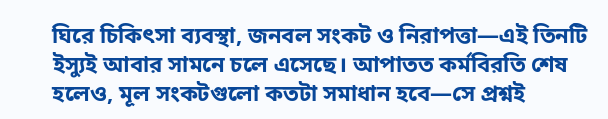ঘিরে চিকিৎসা ব্যবস্থা, জনবল সংকট ও নিরাপত্তা—এই তিনটি ইস্যুই আবার সামনে চলে এসেছে। আপাতত কর্মবিরতি শেষ হলেও, মূল সংকটগুলো কতটা সমাধান হবে—সে প্রশ্নই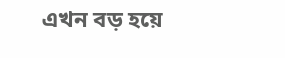এখন বড় হয়ে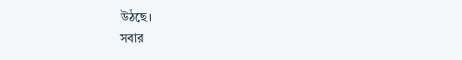উঠছে।
সবার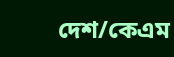দেশ/কেএম